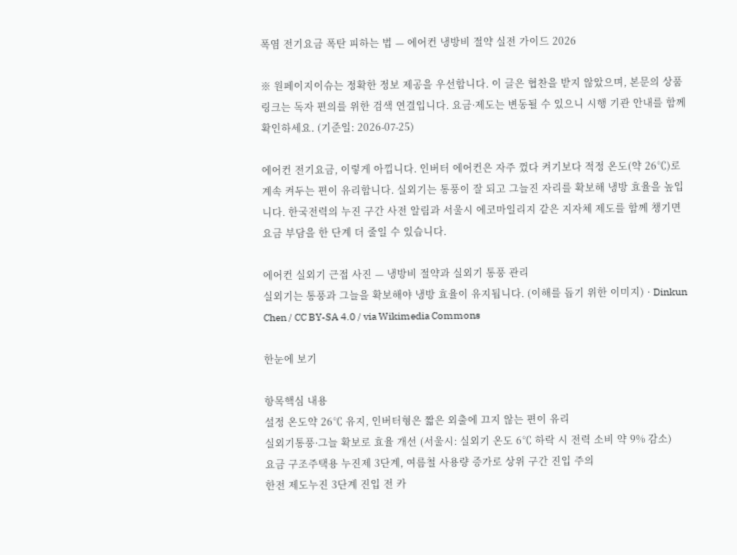폭염 전기요금 폭탄 피하는 법 — 에어컨 냉방비 절약 실전 가이드 2026

※ 원페이지이슈는 정확한 정보 제공을 우선합니다. 이 글은 협찬을 받지 않았으며, 본문의 상품 링크는 독자 편의를 위한 검색 연결입니다. 요금·제도는 변동될 수 있으니 시행 기관 안내를 함께 확인하세요. (기준일: 2026-07-25)

에어컨 전기요금, 이렇게 아낍니다. 인버터 에어컨은 자주 껐다 켜기보다 적정 온도(약 26℃)로 계속 켜두는 편이 유리합니다. 실외기는 통풍이 잘 되고 그늘진 자리를 확보해 냉방 효율을 높입니다. 한국전력의 누진 구간 사전 알림과 서울시 에코마일리지 같은 지자체 제도를 함께 챙기면 요금 부담을 한 단계 더 줄일 수 있습니다.

에어컨 실외기 근접 사진 — 냉방비 절약과 실외기 통풍 관리
실외기는 통풍과 그늘을 확보해야 냉방 효율이 유지됩니다. (이해를 돕기 위한 이미지) · Dinkun Chen / CC BY-SA 4.0 / via Wikimedia Commons

한눈에 보기

항목핵심 내용
설정 온도약 26℃ 유지, 인버터형은 짧은 외출에 끄지 않는 편이 유리
실외기통풍·그늘 확보로 효율 개선 (서울시: 실외기 온도 6℃ 하락 시 전력 소비 약 9% 감소)
요금 구조주택용 누진제 3단계, 여름철 사용량 증가로 상위 구간 진입 주의
한전 제도누진 3단계 진입 전 카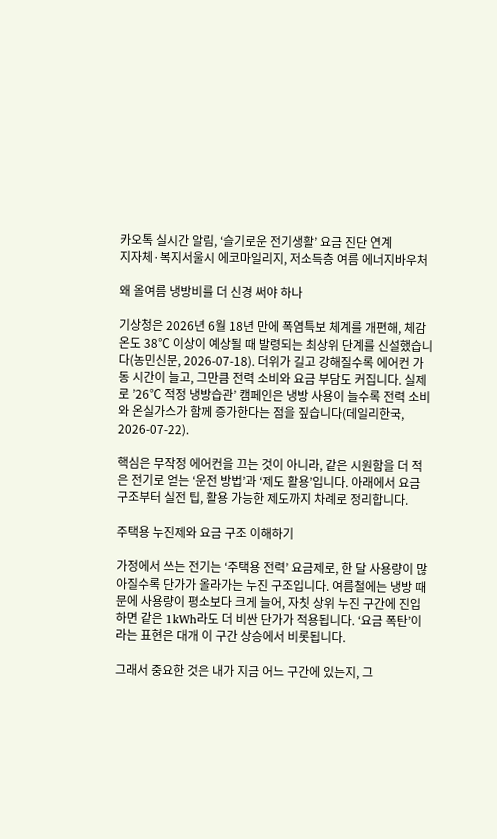카오톡 실시간 알림, ‘슬기로운 전기생활’ 요금 진단 연계
지자체·복지서울시 에코마일리지, 저소득층 여름 에너지바우처

왜 올여름 냉방비를 더 신경 써야 하나

기상청은 2026년 6월 18년 만에 폭염특보 체계를 개편해, 체감온도 38℃ 이상이 예상될 때 발령되는 최상위 단계를 신설했습니다(농민신문, 2026-07-18). 더위가 길고 강해질수록 에어컨 가동 시간이 늘고, 그만큼 전력 소비와 요금 부담도 커집니다. 실제로 ’26℃ 적정 냉방습관’ 캠페인은 냉방 사용이 늘수록 전력 소비와 온실가스가 함께 증가한다는 점을 짚습니다(데일리한국, 2026-07-22).

핵심은 무작정 에어컨을 끄는 것이 아니라, 같은 시원함을 더 적은 전기로 얻는 ‘운전 방법’과 ‘제도 활용’입니다. 아래에서 요금 구조부터 실전 팁, 활용 가능한 제도까지 차례로 정리합니다.

주택용 누진제와 요금 구조 이해하기

가정에서 쓰는 전기는 ‘주택용 전력’ 요금제로, 한 달 사용량이 많아질수록 단가가 올라가는 누진 구조입니다. 여름철에는 냉방 때문에 사용량이 평소보다 크게 늘어, 자칫 상위 누진 구간에 진입하면 같은 1kWh라도 더 비싼 단가가 적용됩니다. ‘요금 폭탄’이라는 표현은 대개 이 구간 상승에서 비롯됩니다.

그래서 중요한 것은 내가 지금 어느 구간에 있는지, 그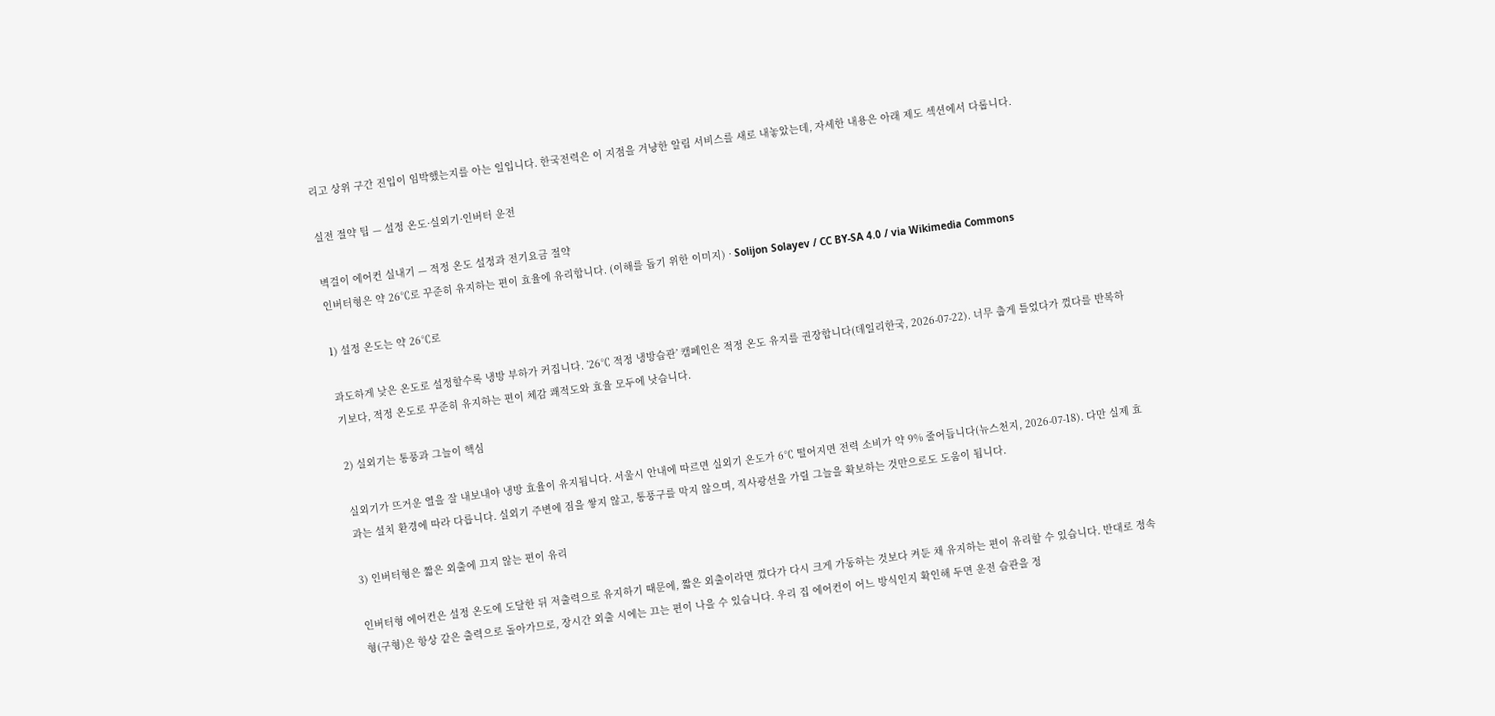리고 상위 구간 진입이 임박했는지를 아는 일입니다. 한국전력은 이 지점을 겨냥한 알림 서비스를 새로 내놓았는데, 자세한 내용은 아래 제도 섹션에서 다룹니다.

실전 절약 팁 — 설정 온도·실외기·인버터 운전

벽걸이 에어컨 실내기 — 적정 온도 설정과 전기요금 절약
인버터형은 약 26℃로 꾸준히 유지하는 편이 효율에 유리합니다. (이해를 돕기 위한 이미지) · Solijon Solayev / CC BY-SA 4.0 / via Wikimedia Commons

1) 설정 온도는 약 26℃로

과도하게 낮은 온도로 설정할수록 냉방 부하가 커집니다. ’26℃ 적정 냉방습관’ 캠페인은 적정 온도 유지를 권장합니다(데일리한국, 2026-07-22). 너무 춥게 틀었다가 껐다를 반복하기보다, 적정 온도로 꾸준히 유지하는 편이 체감 쾌적도와 효율 모두에 낫습니다.

2) 실외기는 통풍과 그늘이 핵심

실외기가 뜨거운 열을 잘 내보내야 냉방 효율이 유지됩니다. 서울시 안내에 따르면 실외기 온도가 6℃ 떨어지면 전력 소비가 약 9% 줄어듭니다(뉴스천지, 2026-07-18). 다만 실제 효과는 설치 환경에 따라 다릅니다. 실외기 주변에 짐을 쌓지 않고, 통풍구를 막지 않으며, 직사광선을 가릴 그늘을 확보하는 것만으로도 도움이 됩니다.

3) 인버터형은 짧은 외출에 끄지 않는 편이 유리

인버터형 에어컨은 설정 온도에 도달한 뒤 저출력으로 유지하기 때문에, 짧은 외출이라면 껐다가 다시 크게 가동하는 것보다 켜둔 채 유지하는 편이 유리할 수 있습니다. 반대로 정속형(구형)은 항상 같은 출력으로 돌아가므로, 장시간 외출 시에는 끄는 편이 나을 수 있습니다. 우리 집 에어컨이 어느 방식인지 확인해 두면 운전 습관을 정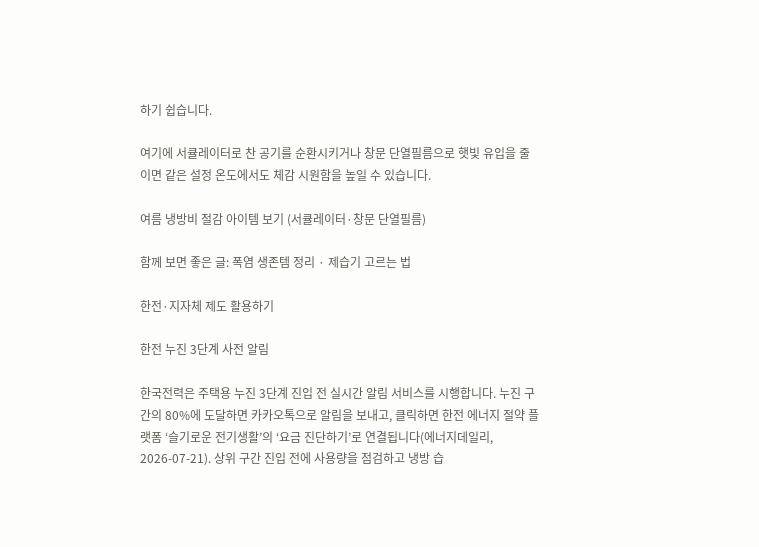하기 쉽습니다.

여기에 서큘레이터로 찬 공기를 순환시키거나 창문 단열필름으로 햇빛 유입을 줄이면 같은 설정 온도에서도 체감 시원함을 높일 수 있습니다.

여름 냉방비 절감 아이템 보기 (서큘레이터·창문 단열필름)

함께 보면 좋은 글: 폭염 생존템 정리 · 제습기 고르는 법

한전·지자체 제도 활용하기

한전 누진 3단계 사전 알림

한국전력은 주택용 누진 3단계 진입 전 실시간 알림 서비스를 시행합니다. 누진 구간의 80%에 도달하면 카카오톡으로 알림을 보내고, 클릭하면 한전 에너지 절약 플랫폼 ‘슬기로운 전기생활’의 ‘요금 진단하기’로 연결됩니다(에너지데일리, 2026-07-21). 상위 구간 진입 전에 사용량을 점검하고 냉방 습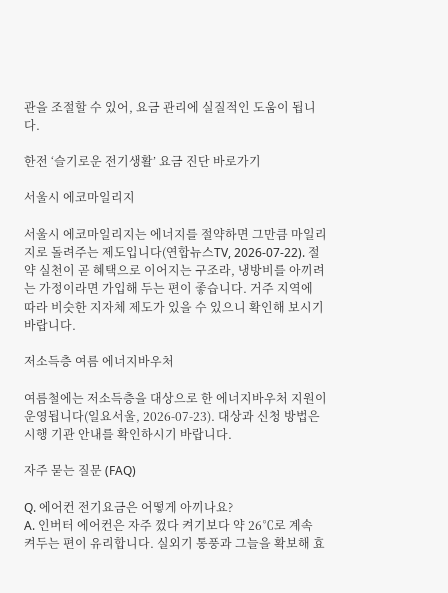관을 조절할 수 있어, 요금 관리에 실질적인 도움이 됩니다.

한전 ‘슬기로운 전기생활’ 요금 진단 바로가기

서울시 에코마일리지

서울시 에코마일리지는 에너지를 절약하면 그만큼 마일리지로 돌려주는 제도입니다(연합뉴스TV, 2026-07-22). 절약 실천이 곧 혜택으로 이어지는 구조라, 냉방비를 아끼려는 가정이라면 가입해 두는 편이 좋습니다. 거주 지역에 따라 비슷한 지자체 제도가 있을 수 있으니 확인해 보시기 바랍니다.

저소득층 여름 에너지바우처

여름철에는 저소득층을 대상으로 한 에너지바우처 지원이 운영됩니다(일요서울, 2026-07-23). 대상과 신청 방법은 시행 기관 안내를 확인하시기 바랍니다.

자주 묻는 질문 (FAQ)

Q. 에어컨 전기요금은 어떻게 아끼나요?
A. 인버터 에어컨은 자주 껐다 켜기보다 약 26℃로 계속 켜두는 편이 유리합니다. 실외기 통풍과 그늘을 확보해 효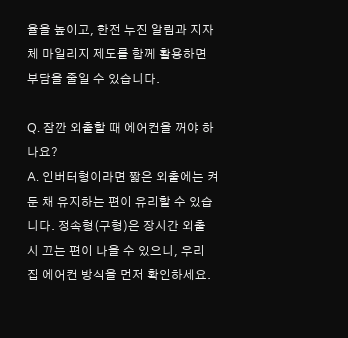율을 높이고, 한전 누진 알림과 지자체 마일리지 제도를 함께 활용하면 부담을 줄일 수 있습니다.

Q. 잠깐 외출할 때 에어컨을 꺼야 하나요?
A. 인버터형이라면 짧은 외출에는 켜둔 채 유지하는 편이 유리할 수 있습니다. 정속형(구형)은 장시간 외출 시 끄는 편이 나을 수 있으니, 우리 집 에어컨 방식을 먼저 확인하세요.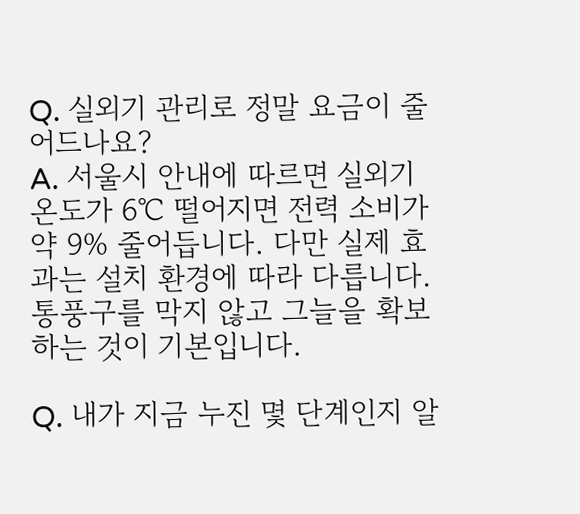Q. 실외기 관리로 정말 요금이 줄어드나요?
A. 서울시 안내에 따르면 실외기 온도가 6℃ 떨어지면 전력 소비가 약 9% 줄어듭니다. 다만 실제 효과는 설치 환경에 따라 다릅니다. 통풍구를 막지 않고 그늘을 확보하는 것이 기본입니다.

Q. 내가 지금 누진 몇 단계인지 알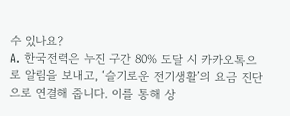수 있나요?
A. 한국전력은 누진 구간 80% 도달 시 카카오톡으로 알림을 보내고, ‘슬기로운 전기생활’의 요금 진단으로 연결해 줍니다. 이를 통해 상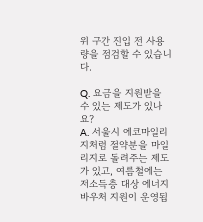위 구간 진입 전 사용량을 점검할 수 있습니다.

Q. 요금을 지원받을 수 있는 제도가 있나요?
A. 서울시 에코마일리지처럼 절약분을 마일리지로 돌려주는 제도가 있고, 여름철에는 저소득층 대상 에너지바우처 지원이 운영됩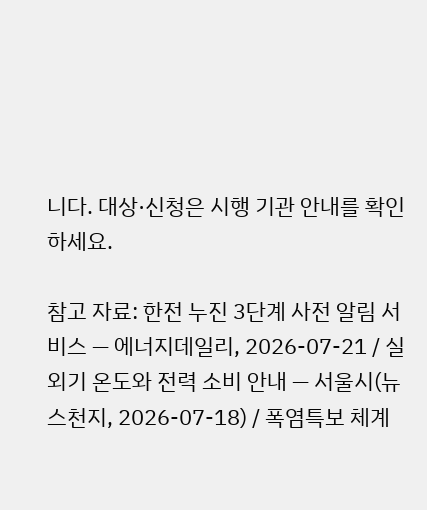니다. 대상·신청은 시행 기관 안내를 확인하세요.

참고 자료: 한전 누진 3단계 사전 알림 서비스 — 에너지데일리, 2026-07-21 / 실외기 온도와 전력 소비 안내 — 서울시(뉴스천지, 2026-07-18) / 폭염특보 체계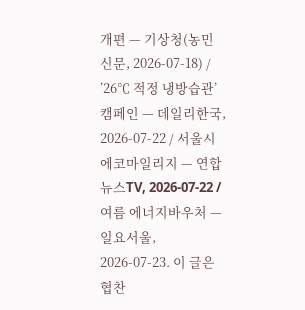개편 — 기상청(농민신문, 2026-07-18) / ’26℃ 적정 냉방습관’ 캠페인 — 데일리한국, 2026-07-22 / 서울시 에코마일리지 — 연합뉴스TV, 2026-07-22 / 여름 에너지바우처 — 일요서울, 2026-07-23. 이 글은 협찬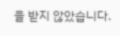을 받지 않았습니다.